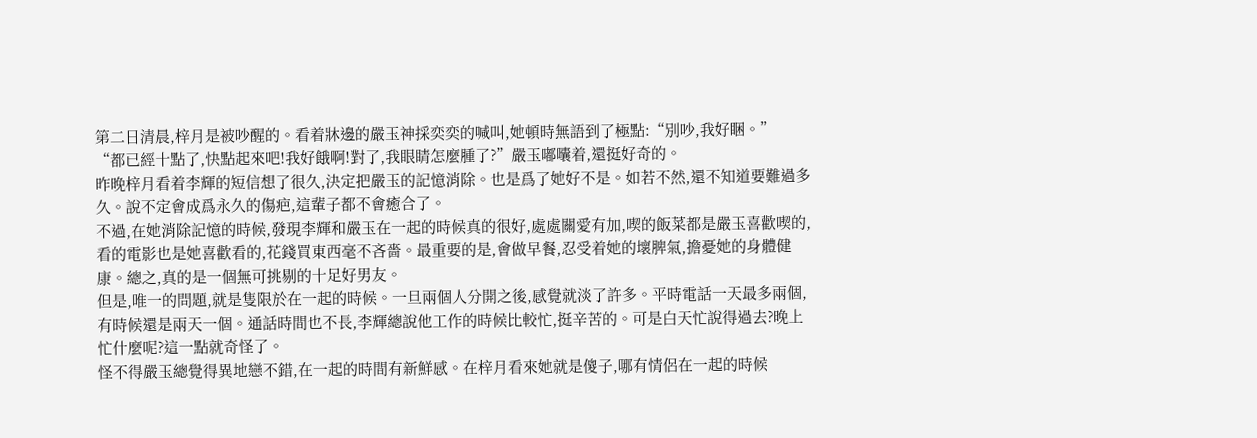第二日清晨,梓月是被吵醒的。看着牀邊的嚴玉神採奕奕的喊叫,她頓時無語到了極點:“別吵,我好睏。”
“都已經十點了,快點起來吧!我好餓啊!對了,我眼睛怎麼腫了?”嚴玉嘟囔着,還挺好奇的。
昨晚梓月看着李輝的短信想了很久,決定把嚴玉的記憶消除。也是爲了她好不是。如若不然,還不知道要難過多久。說不定會成爲永久的傷疤,這輩子都不會癒合了。
不過,在她消除記憶的時候,發現李輝和嚴玉在一起的時候真的很好,處處關愛有加,喫的飯菜都是嚴玉喜歡喫的,看的電影也是她喜歡看的,花錢買東西毫不吝嗇。最重要的是,會做早餐,忍受着她的壞脾氣,擔憂她的身體健康。總之,真的是一個無可挑剔的十足好男友。
但是,唯一的問題,就是隻限於在一起的時候。一旦兩個人分開之後,感覺就淡了許多。平時電話一天最多兩個,有時候還是兩天一個。通話時間也不長,李輝總說他工作的時候比較忙,挺辛苦的。可是白天忙說得過去?晚上忙什麼呢?這一點就奇怪了。
怪不得嚴玉總覺得異地戀不錯,在一起的時間有新鮮感。在梓月看來她就是傻子,哪有情侶在一起的時候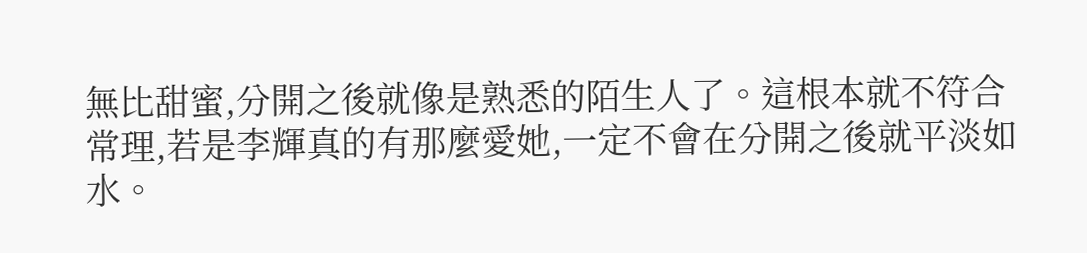無比甜蜜,分開之後就像是熟悉的陌生人了。這根本就不符合常理,若是李輝真的有那麼愛她,一定不會在分開之後就平淡如水。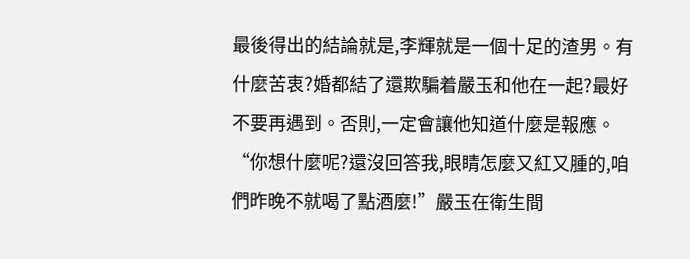最後得出的結論就是,李輝就是一個十足的渣男。有什麼苦衷?婚都結了還欺騙着嚴玉和他在一起?最好不要再遇到。否則,一定會讓他知道什麼是報應。
“你想什麼呢?還沒回答我,眼睛怎麼又紅又腫的,咱們昨晚不就喝了點酒麼!”嚴玉在衛生間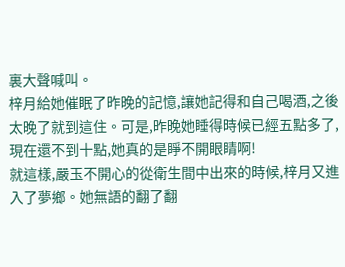裏大聲喊叫。
梓月給她催眠了昨晚的記憶,讓她記得和自己喝酒,之後太晚了就到這住。可是,昨晚她睡得時候已經五點多了,現在還不到十點,她真的是睜不開眼睛啊!
就這樣,嚴玉不開心的從衛生間中出來的時候,梓月又進入了夢鄉。她無語的翻了翻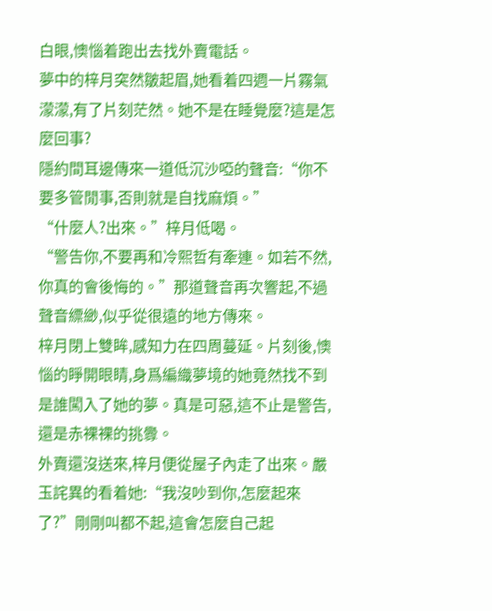白眼,懊惱着跑出去找外賣電話。
夢中的梓月突然皺起眉,她看着四週一片霧氣濛濛,有了片刻茫然。她不是在睡覺麼?這是怎麼回事?
隱約間耳邊傳來一道低沉沙啞的聲音:“你不要多管閒事,否則就是自找麻煩。”
“什麼人?出來。”梓月低喝。
“警告你,不要再和冷熙哲有牽連。如若不然,你真的會後悔的。”那道聲音再次響起,不過聲音縹緲,似乎從很遠的地方傳來。
梓月閉上雙眸,感知力在四周蔓延。片刻後,懊惱的睜開眼睛,身爲編織夢境的她竟然找不到是誰闖入了她的夢。真是可惡,這不止是警告,還是赤裸裸的挑釁。
外賣還沒送來,梓月便從屋子內走了出來。嚴玉詫異的看着她:“我沒吵到你,怎麼起來了?”剛剛叫都不起,這會怎麼自己起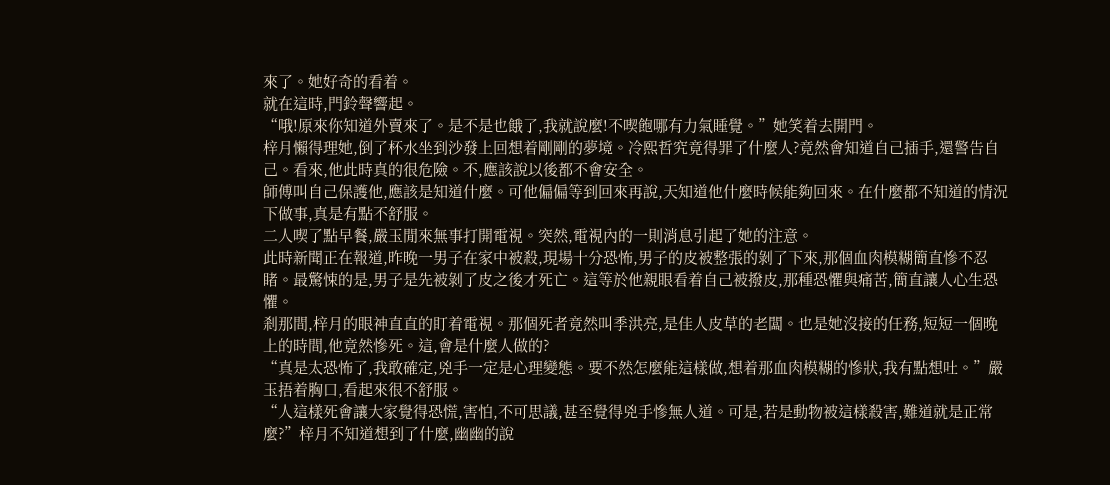來了。她好奇的看着。
就在這時,門鈴聲響起。
“哦!原來你知道外賣來了。是不是也餓了,我就說麼!不喫飽哪有力氣睡覺。”她笑着去開門。
梓月懶得理她,倒了杯水坐到沙發上回想着剛剛的夢境。冷熙哲究竟得罪了什麼人?竟然會知道自己插手,還警告自己。看來,他此時真的很危險。不,應該說以後都不會安全。
師傅叫自己保護他,應該是知道什麼。可他偏偏等到回來再說,天知道他什麼時候能夠回來。在什麼都不知道的情況下做事,真是有點不舒服。
二人喫了點早餐,嚴玉閒來無事打開電視。突然,電視內的一則消息引起了她的注意。
此時新聞正在報道,昨晚一男子在家中被殺,現場十分恐怖,男子的皮被整張的剝了下來,那個血肉模糊簡直慘不忍睹。最驚悚的是,男子是先被剝了皮之後才死亡。這等於他親眼看着自己被撥皮,那種恐懼與痛苦,簡直讓人心生恐懼。
剎那間,梓月的眼神直直的盯着電視。那個死者竟然叫季洪亮,是佳人皮草的老闆。也是她沒接的任務,短短一個晚上的時間,他竟然慘死。這,會是什麼人做的?
“真是太恐怖了,我敢確定,兇手一定是心理變態。要不然怎麼能這樣做,想着那血肉模糊的慘狀,我有點想吐。”嚴玉捂着胸口,看起來很不舒服。
“人這樣死會讓大家覺得恐慌,害怕,不可思議,甚至覺得兇手慘無人道。可是,若是動物被這樣殺害,難道就是正常麼?”梓月不知道想到了什麼,幽幽的說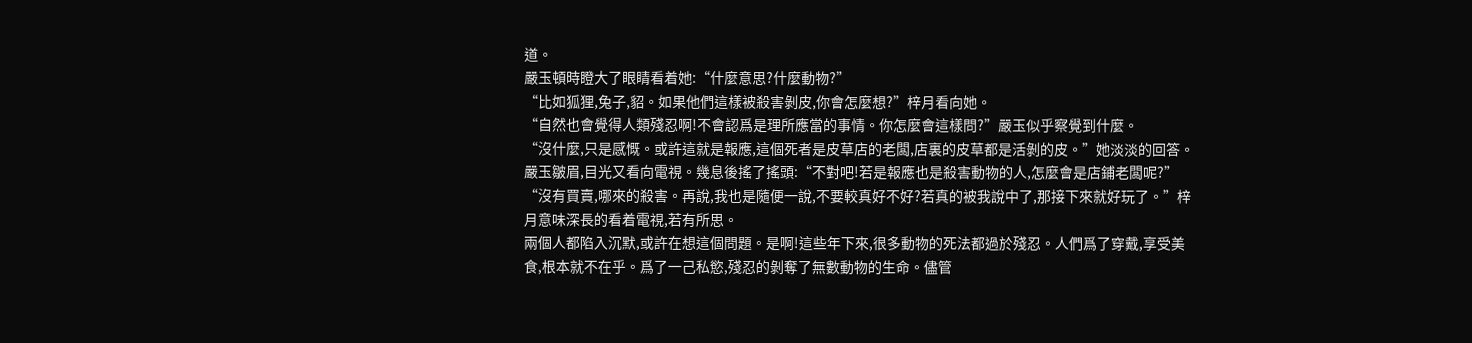道。
嚴玉頓時瞪大了眼睛看着她:“什麼意思?什麼動物?”
“比如狐狸,兔子,貂。如果他們這樣被殺害剝皮,你會怎麼想?”梓月看向她。
“自然也會覺得人類殘忍啊!不會認爲是理所應當的事情。你怎麼會這樣問?”嚴玉似乎察覺到什麼。
“沒什麼,只是感慨。或許這就是報應,這個死者是皮草店的老闆,店裏的皮草都是活剝的皮。”她淡淡的回答。
嚴玉皺眉,目光又看向電視。幾息後搖了搖頭:“不對吧!若是報應也是殺害動物的人,怎麼會是店鋪老闆呢?”
“沒有買賣,哪來的殺害。再說,我也是隨便一說,不要較真好不好?若真的被我說中了,那接下來就好玩了。”梓月意味深長的看着電視,若有所思。
兩個人都陷入沉默,或許在想這個問題。是啊!這些年下來,很多動物的死法都過於殘忍。人們爲了穿戴,享受美食,根本就不在乎。爲了一己私慾,殘忍的剝奪了無數動物的生命。儘管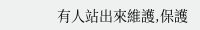有人站出來維護,保護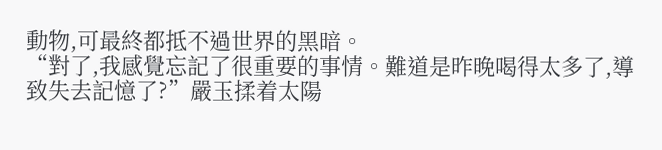動物,可最終都抵不過世界的黑暗。
“對了,我感覺忘記了很重要的事情。難道是昨晚喝得太多了,導致失去記憶了?”嚴玉揉着太陽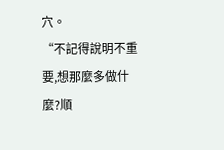穴。
“不記得說明不重要,想那麼多做什麼?順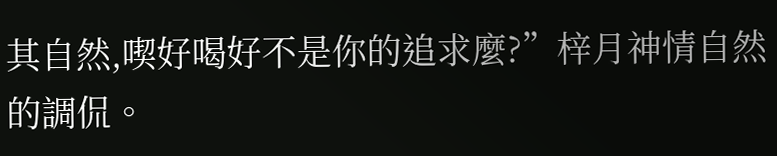其自然,喫好喝好不是你的追求麼?”梓月神情自然的調侃。